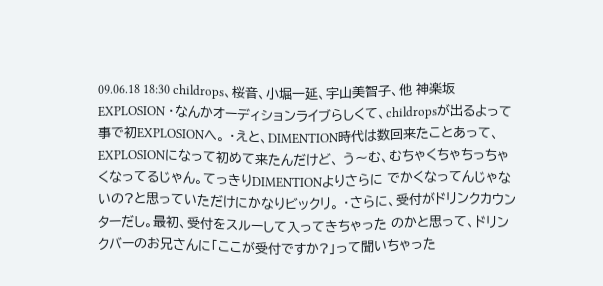09.06.18 18:30 childrops、桜音、小堀一延、宇山美智子、他 神楽坂EXPLOSION ・なんかオーディションライブらしくて、childropsが出るよって事で初EXPLOSIONへ。 ・えと、DIMENTION時代は数回来たことあって、EXPLOSIONになって初めて来たんだけど、 う〜む、むちゃくちゃちっちゃくなってるじゃん。てっきりDIMENTIONよりさらに でかくなってんじゃないの?と思っていただけにかなりビックリ。 ・さらに、受付がドリンクカウンターだし。最初、受付をスルーして入ってきちゃった のかと思って、ドリンクバーのお兄さんに「ここが受付ですか?」って聞いちゃった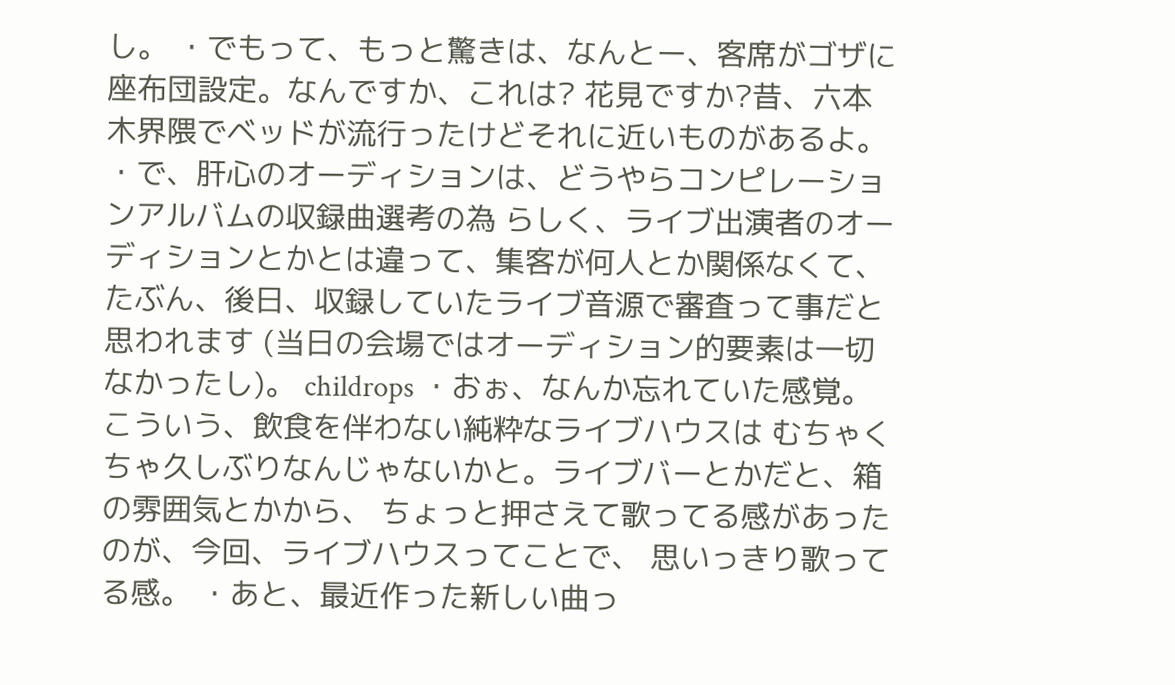し。 ・でもって、もっと驚きは、なんとー、客席がゴザに座布団設定。なんですか、これは? 花見ですか?昔、六本木界隈でベッドが流行ったけどそれに近いものがあるよ。 ・で、肝心のオーディションは、どうやらコンピレーションアルバムの収録曲選考の為 らしく、ライブ出演者のオーディションとかとは違って、集客が何人とか関係なくて、 たぶん、後日、収録していたライブ音源で審査って事だと思われます (当日の会場ではオーディション的要素は一切なかったし)。 childrops ・おぉ、なんか忘れていた感覚。こういう、飲食を伴わない純粋なライブハウスは むちゃくちゃ久しぶりなんじゃないかと。ライブバーとかだと、箱の雰囲気とかから、 ちょっと押さえて歌ってる感があったのが、今回、ライブハウスってことで、 思いっきり歌ってる感。 ・あと、最近作った新しい曲っ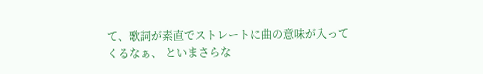て、歌詞が素直でストレートに曲の意味が入ってくるなぁ、 といまさらな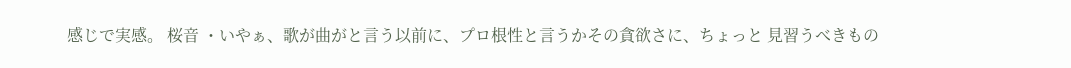感じで実感。 桜音 ・いやぁ、歌が曲がと言う以前に、プロ根性と言うかその貪欲さに、ちょっと 見習うべきもの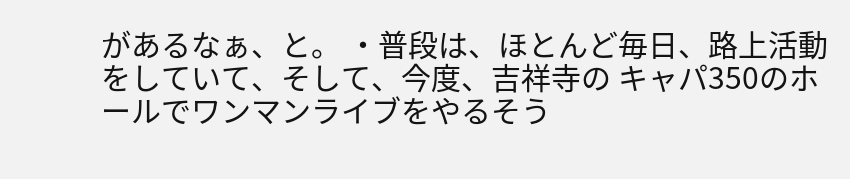があるなぁ、と。 ・普段は、ほとんど毎日、路上活動をしていて、そして、今度、吉祥寺の キャパ350のホールでワンマンライブをやるそう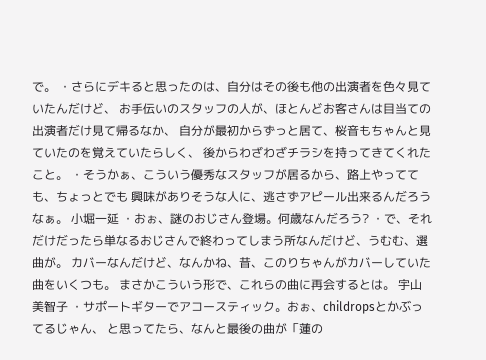で。 ・さらにデキると思ったのは、自分はその後も他の出演者を色々見ていたんだけど、 お手伝いのスタッフの人が、ほとんどお客さんは目当ての出演者だけ見て帰るなか、 自分が最初からずっと居て、桜音もちゃんと見ていたのを覚えていたらしく、 後からわざわざチラシを持ってきてくれたこと。 ・そうかぁ、こういう優秀なスタッフが居るから、路上やってても、ちょっとでも 興味がありそうな人に、逃さずアピール出来るんだろうなぁ。 小堀一延 ・おぉ、謎のおじさん登場。何歳なんだろう? ・で、それだけだったら単なるおじさんで終わってしまう所なんだけど、うむむ、選曲が。 カバーなんだけど、なんかね、昔、このりちゃんがカバーしていた曲をいくつも。 まさかこういう形で、これらの曲に再会するとは。 宇山美智子 ・サポートギターでアコースティック。おぉ、childropsとかぶってるじゃん、 と思ってたら、なんと最後の曲が「蓮の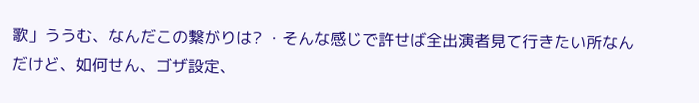歌」ううむ、なんだこの繋がりは? ・そんな感じで許せば全出演者見て行きたい所なんだけど、如何せん、ゴザ設定、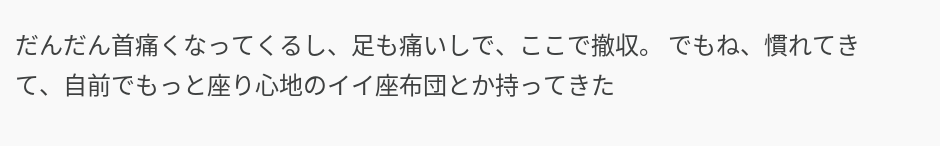だんだん首痛くなってくるし、足も痛いしで、ここで撤収。 でもね、慣れてきて、自前でもっと座り心地のイイ座布団とか持ってきた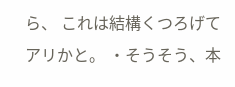ら、 これは結構くつろげてアリかと。 ・そうそう、本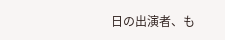日の出演者、も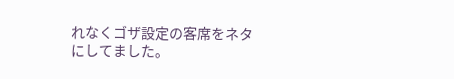れなくゴザ設定の客席をネタにしてました。